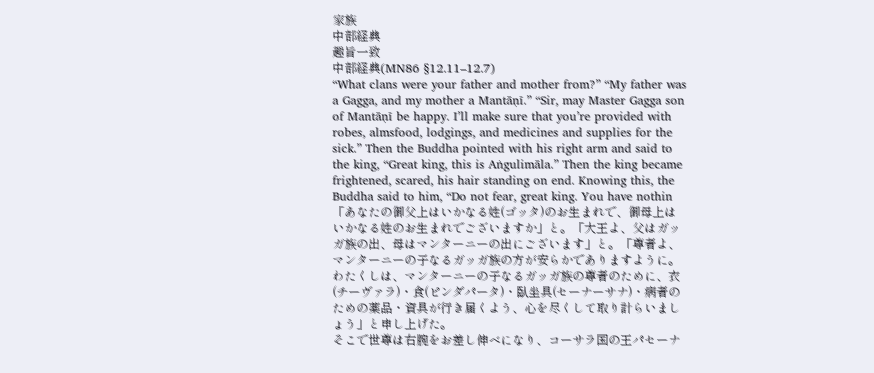家族
中部経典
趣旨一致
中部経典(MN86 §12.11–12.7)
“What clans were your father and mother from?” “My father was a Gagga, and my mother a Mantāṇī.” “Sir, may Master Gagga son of Mantāṇī be happy. I’ll make sure that you’re provided with robes, almsfood, lodgings, and medicines and supplies for the sick.” Then the Buddha pointed with his right arm and said to the king, “Great king, this is Aṅgulimāla.” Then the king became frightened, scared, his hair standing on end. Knowing this, the Buddha said to him, “Do not fear, great king. You have nothin
「あなたの御父上はいかなる姓(ゴッタ)のお生まれで、御母上はいかなる姓のお生まれでございますか」と。「大王よ、父はガッガ族の出、母はマンターニーの出にございます」と。「尊者よ、マンターニーの子なるガッガ族の方が安らかでありますように。わたくしは、マンターニーの子なるガッガ族の尊者のために、衣(チーヴァラ)・食(ピンダパータ)・臥坐具(セーナーサナ)・病者のための薬品・資具が行き届くよう、心を尽くして取り計らいましょう」と申し上げた。
そこで世尊は右腕をお差し伸べになり、コーサラ国の王パセーナ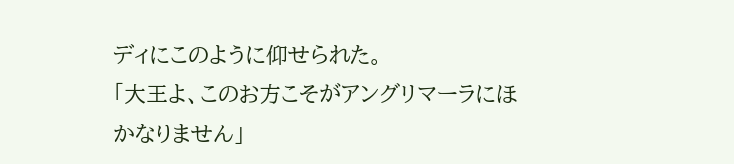ディにこのように仰せられた。
「大王よ、このお方こそがアングリマーラにほかなりません」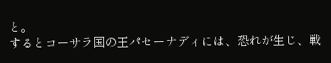と。
するとコーサラ国の王パセーナディには、恐れが生じ、戦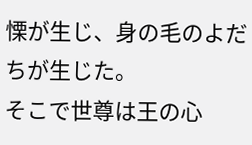慄が生じ、身の毛のよだちが生じた。
そこで世尊は王の心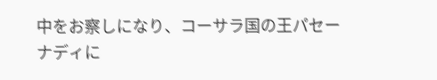中をお察しになり、コーサラ国の王パセーナディに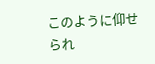このように仰せられ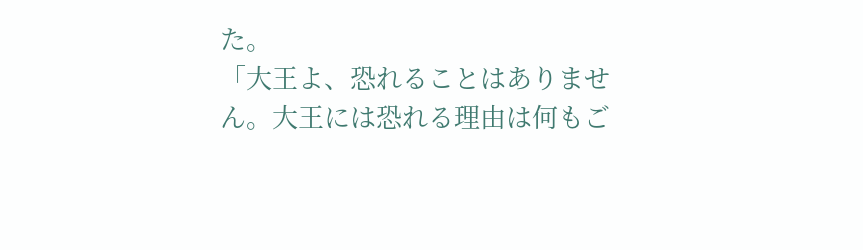た。
「大王よ、恐れることはありません。大王には恐れる理由は何もご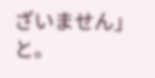ざいません」と。